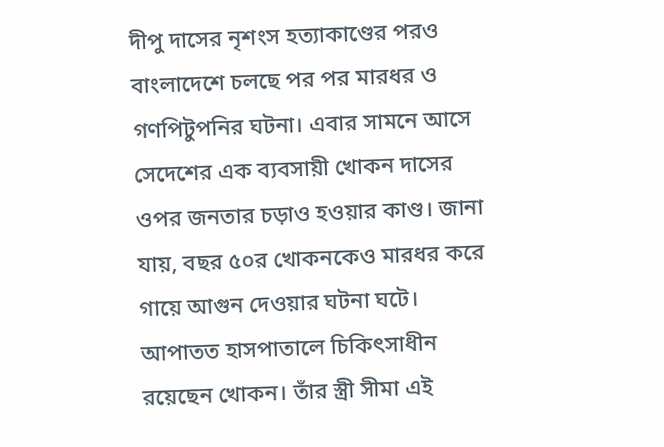দীপু দাসের নৃশংস হত্যাকাণ্ডের পরও বাংলাদেশে চলছে পর পর মারধর ও গণপিটুপনির ঘটনা। এবার সামনে আসে সেদেশের এক ব্যবসায়ী খোকন দাসের ওপর জনতার চড়াও হওয়ার কাণ্ড। জানা যায়, বছর ৫০র খোকনকেও মারধর করে গায়ে আগুন দেওয়ার ঘটনা ঘটে। আপাতত হাসপাতালে চিকিৎসাধীন রয়েছেন খোকন। তাঁর স্ত্রী সীমা এই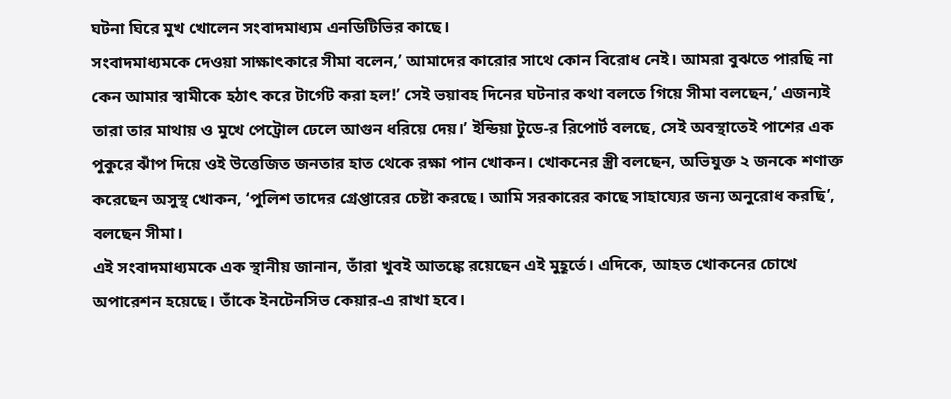ঘটনা ঘিরে মুখ খোলেন সংবাদমাধ্যম এনডিটিভির কাছে।
সংবাদমাধ্যমকে দেওয়া সাক্ষাৎকারে সীমা বলেন,’ আমাদের কারোর সাথে কোন বিরোধ নেই। আমরা বুঝতে পারছি না কেন আমার স্বামীকে হঠাৎ করে টার্গেট করা হল!’ সেই ভয়াবহ দিনের ঘটনার কথা বলতে গিয়ে সীমা বলছেন,’ এজন্যই তারা তার মাথায় ও মুখে পেট্রোল ঢেলে আগুন ধরিয়ে দেয়।’ ইন্ডিয়া টুডে-র রিপোর্ট বলছে, সেই অবস্থাতেই পাশের এক পুকুরে ঝাঁপ দিয়ে ওই উত্তেজিত জনতার হাত থেকে রক্ষা পান খোকন। খোকনের স্ত্রী বলছেন, অভিযুক্ত ২ জনকে শণাক্ত করেছেন অসুস্থ খোকন, ‘পুলিশ তাদের গ্রেপ্তারের চেষ্টা করছে। আমি সরকারের কাছে সাহায্যের জন্য অনুরোধ করছি’, বলছেন সীমা।
এই সংবাদমাধ্যমকে এক স্থানীয় জানান, তাঁরা খুবই আতঙ্কে রয়েছেন এই মুহূর্তে। এদিকে, আহত খোকনের চোখে অপারেশন হয়েছে। তাঁকে ইনটেনসিভ কেয়ার-এ রাখা হবে।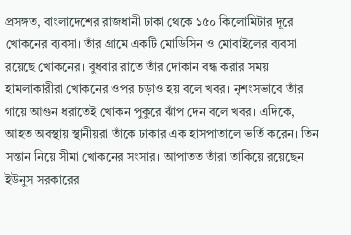প্রসঙ্গত, বাংলাদেশের রাজধানী ঢাকা থেকে ১৫০ কিলোমিটার দূরে খোকনের ব্যবসা। তাঁর গ্রামে একটি মোডিসিন ও মোবাইলের ব্যবসা রয়েছে খোকনের। বুধবার রাতে তাঁর দোকান বন্ধ করার সময় হামলাকারীরা খোকনের ওপর চড়াও হয় বলে খবর। নৃশংসভাবে তাঁর গায়ে আগুন ধরাতেই খোকন পুকুরে ঝাঁপ দেন বলে খবর। এদিকে, আহত অবস্থায় স্থানীয়রা তাঁকে ঢাকার এক হাসপাতালে ভর্তি করেন। তিন সন্তান নিয়ে সীমা খোকনের সংসার। আপাতত তাঁরা তাকিয়ে রয়েছেন ইউনুস সরকারের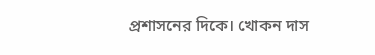প্রশাসনের দিকে। খোকন দাস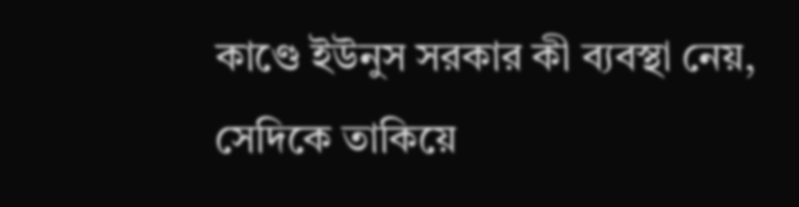কাণ্ডে ইউনুস সরকার কী ব্যবস্থা নেয়, সেদিকে তাকিয়ে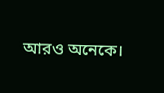আরও অনেকে।